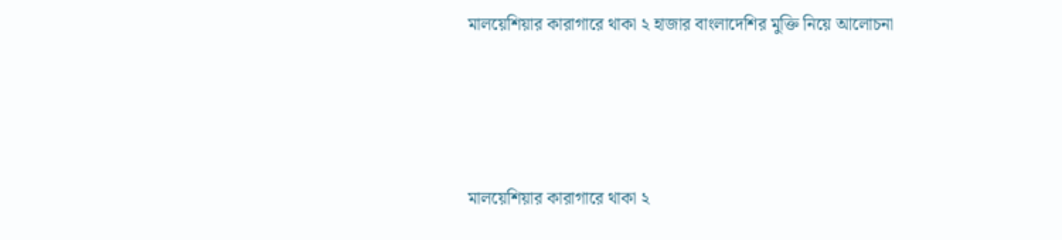মালয়েশিয়ার কারাগারে থাকা ২ হাজার বাংলাদেশির মুক্তি নিয়ে আলোচনা




মালয়েশিয়ার কারাগারে থাকা ২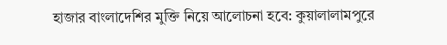হাজার বাংলাদেশির মুক্তি নিয়ে আলোচনা হবে: কুয়ালালামপুরে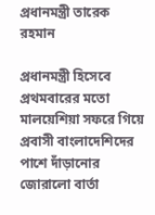প্রধানমন্ত্রী তারেক রহমান

প্রধানমন্ত্রী হিসেবে প্রথমবারের মতো মালয়েশিয়া সফরে গিয়ে প্রবাসী বাংলাদেশিদের পাশে দাঁড়ানোর জোরালো বার্তা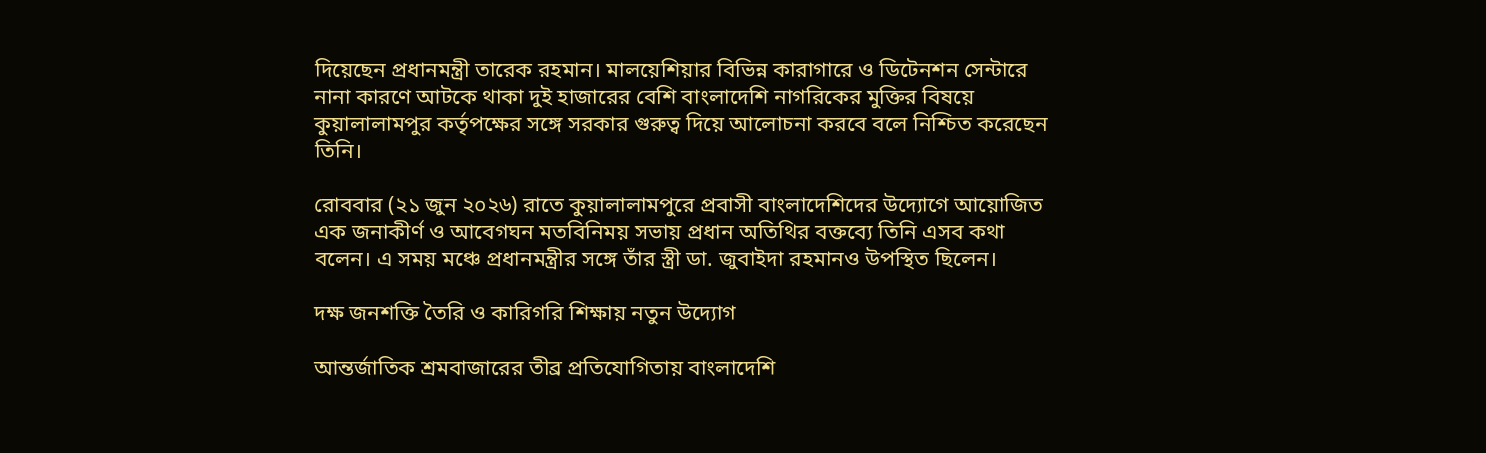দিয়েছেন প্রধানমন্ত্রী তারেক রহমান। মালয়েশিয়ার বিভিন্ন কারাগারে ও ডিটেনশন সেন্টারে নানা কারণে আটকে থাকা দুই হাজারের বেশি বাংলাদেশি নাগরিকের মুক্তির বিষয়ে কুয়ালালামপুর কর্তৃপক্ষের সঙ্গে সরকার গুরুত্ব দিয়ে আলোচনা করবে বলে নিশ্চিত করেছেন তিনি।

রোববার (২১ জুন ২০২৬) রাতে কুয়ালালামপুরে প্রবাসী বাংলাদেশিদের উদ্যোগে আয়োজিত এক জনাকীর্ণ ও আবেগঘন মতবিনিময় সভায় প্রধান অতিথির বক্তব্যে তিনি এসব কথা বলেন। এ সময় মঞ্চে প্রধানমন্ত্রীর সঙ্গে তাঁর স্ত্রী ডা. জুবাইদা রহমানও উপস্থিত ছিলেন।

দক্ষ জনশক্তি তৈরি ও কারিগরি শিক্ষায় নতুন উদ্যোগ

আন্তর্জাতিক শ্রমবাজারের তীব্র প্রতিযোগিতায় বাংলাদেশি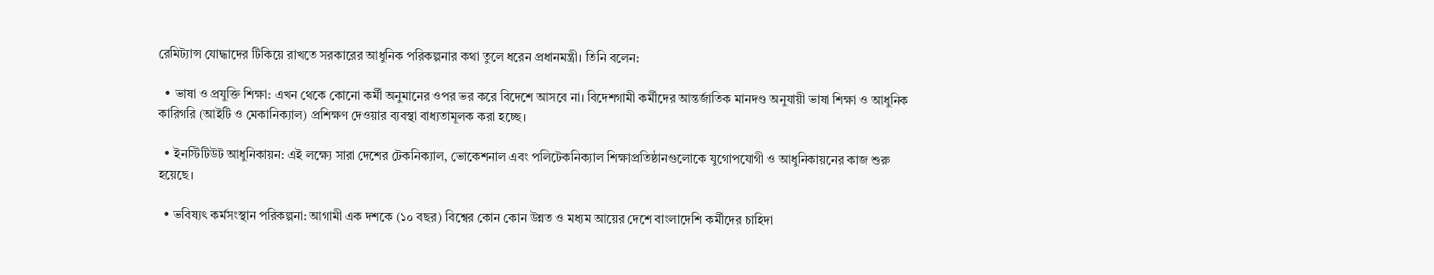রেমিট্যান্স যোদ্ধাদের টিকিয়ে রাখতে সরকারের আধুনিক পরিকল্পনার কথা তুলে ধরেন প্রধানমন্ত্রী। তিনি বলেন:

  • ভাষা ও প্রযুক্তি শিক্ষা: এখন থেকে কোনো কর্মী অনুমানের ওপর ভর করে বিদেশে আসবে না। বিদেশগামী কর্মীদের আন্তর্জাতিক মানদণ্ড অনুযায়ী ভাষা শিক্ষা ও আধুনিক কারিগরি (আইটি ও মেকানিক্যাল) প্রশিক্ষণ দেওয়ার ব্যবস্থা বাধ্যতামূলক করা হচ্ছে।

  • ইনস্টিটিউট আধুনিকায়ন: এই লক্ষ্যে সারা দেশের টেকনিক্যাল, ভোকেশনাল এবং পলিটেকনিক্যাল শিক্ষাপ্রতিষ্ঠানগুলোকে যুগোপযোগী ও আধুনিকায়নের কাজ শুরু হয়েছে।

  • ভবিষ্যৎ কর্মসংস্থান পরিকল্পনা: আগামী এক দশকে (১০ বছর) বিশ্বের কোন কোন উন্নত ও মধ্যম আয়ের দেশে বাংলাদেশি কর্মীদের চাহিদা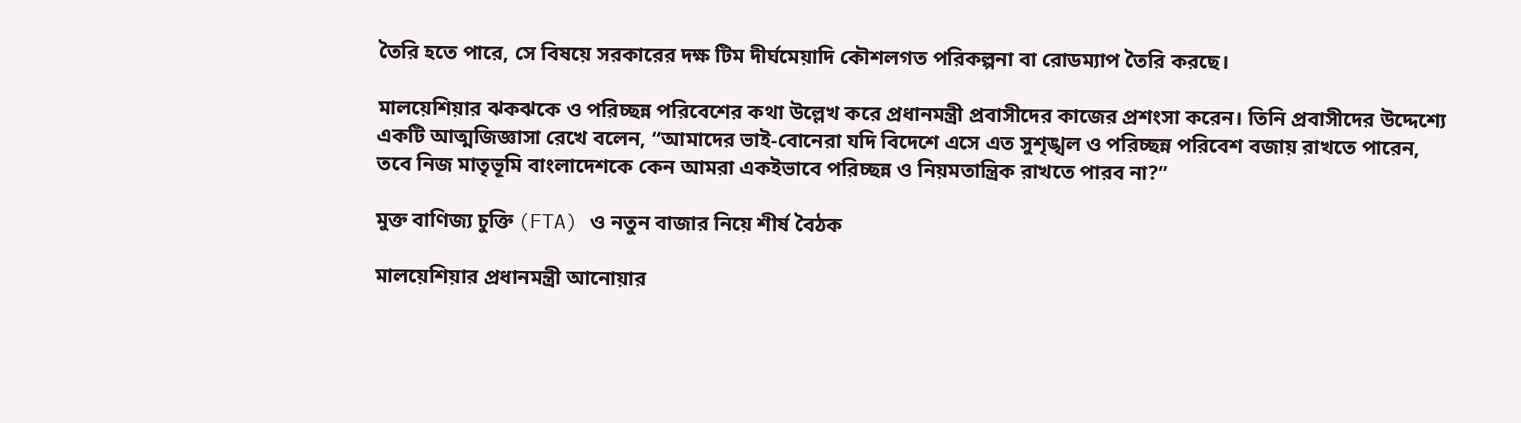তৈরি হতে পারে, সে বিষয়ে সরকারের দক্ষ টিম দীর্ঘমেয়াদি কৌশলগত পরিকল্পনা বা রোডম্যাপ তৈরি করছে।

মালয়েশিয়ার ঝকঝকে ও পরিচ্ছন্ন পরিবেশের কথা উল্লেখ করে প্রধানমন্ত্রী প্রবাসীদের কাজের প্রশংসা করেন। তিনি প্রবাসীদের উদ্দেশ্যে একটি আত্মজিজ্ঞাসা রেখে বলেন, “আমাদের ভাই-বোনেরা যদি বিদেশে এসে এত সুশৃঙ্খল ও পরিচ্ছন্ন পরিবেশ বজায় রাখতে পারেন, তবে নিজ মাতৃভূমি বাংলাদেশকে কেন আমরা একইভাবে পরিচ্ছন্ন ও নিয়মতান্ত্রিক রাখতে পারব না?”

মুক্ত বাণিজ্য চুক্তি (FTA) ও নতুন বাজার নিয়ে শীর্ষ বৈঠক

মালয়েশিয়ার প্রধানমন্ত্রী আনোয়ার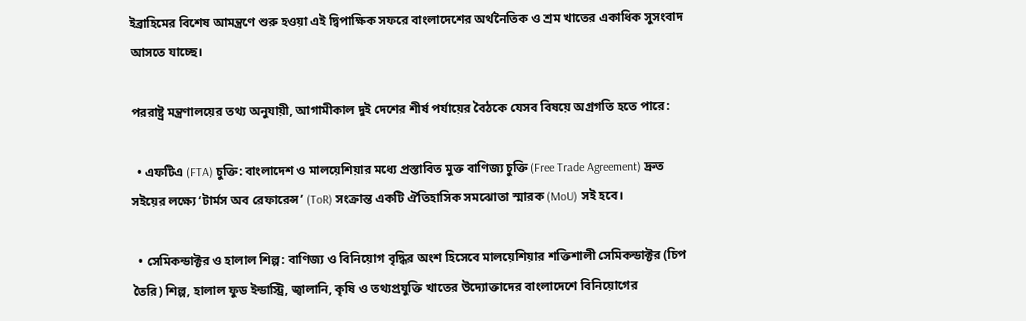ইব্রাহিমের বিশেষ আমন্ত্রণে শুরু হওয়া এই দ্বিপাক্ষিক সফরে বাংলাদেশের অর্থনৈতিক ও শ্রম খাতের একাধিক সুসংবাদ আসতে যাচ্ছে।

পররাষ্ট্র মন্ত্রণালয়ের তথ্য অনুযায়ী, আগামীকাল দুই দেশের শীর্ষ পর্যায়ের বৈঠকে যেসব বিষয়ে অগ্রগতি হতে পারে:

  • এফটিএ (FTA) চুক্তি: বাংলাদেশ ও মালয়েশিয়ার মধ্যে প্রস্তাবিত মুক্ত বাণিজ্য চুক্তি (Free Trade Agreement) দ্রুত সইয়ের লক্ষ্যে ‘টার্মস অব রেফারেন্স’ (ToR) সংক্রান্ত একটি ঐতিহাসিক সমঝোতা স্মারক (MoU) সই হবে।

  • সেমিকন্ডাক্টর ও হালাল শিল্প: বাণিজ্য ও বিনিয়োগ বৃদ্ধির অংশ হিসেবে মালয়েশিয়ার শক্তিশালী সেমিকন্ডাক্টর (চিপ তৈরি) শিল্প, হালাল ফুড ইন্ডাস্ট্রি, জ্বালানি, কৃষি ও তথ্যপ্রযুক্তি খাতের উদ্যোক্তাদের বাংলাদেশে বিনিয়োগের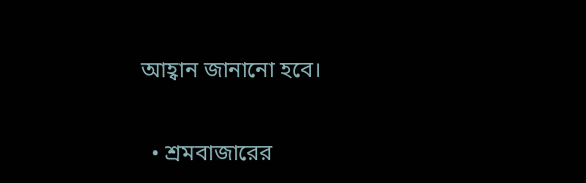আহ্বান জানানো হবে।

  • শ্রমবাজারের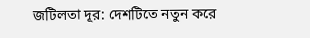জটিলতা দূর: দেশটিতে নতুন করে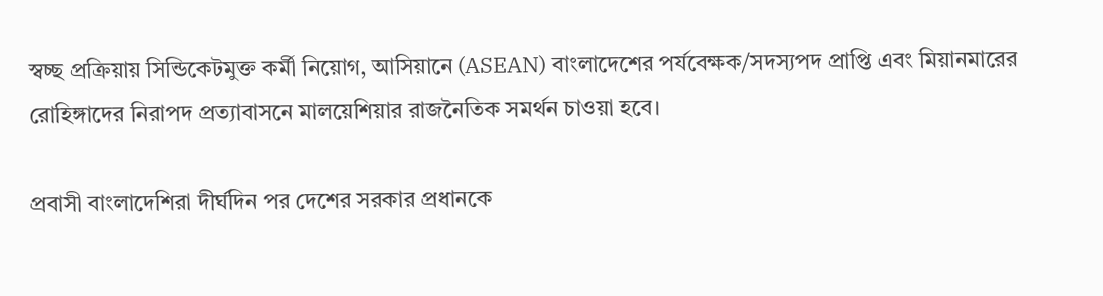স্বচ্ছ প্রক্রিয়ায় সিন্ডিকেটমুক্ত কর্মী নিয়োগ, আসিয়ানে (ASEAN) বাংলাদেশের পর্যবেক্ষক/সদস্যপদ প্রাপ্তি এবং মিয়ানমারের রোহিঙ্গাদের নিরাপদ প্রত্যাবাসনে মালয়েশিয়ার রাজনৈতিক সমর্থন চাওয়া হবে।

প্রবাসী বাংলাদেশিরা দীর্ঘদিন পর দেশের সরকার প্রধানকে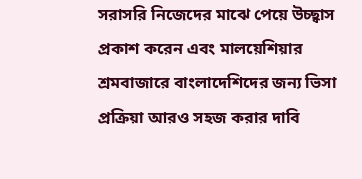সরাসরি নিজেদের মাঝে পেয়ে উচ্ছ্বাস প্রকাশ করেন এবং মালয়েশিয়ার শ্রমবাজারে বাংলাদেশিদের জন্য ভিসা প্রক্রিয়া আরও সহজ করার দাবি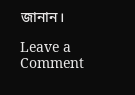জানান।

Leave a Comment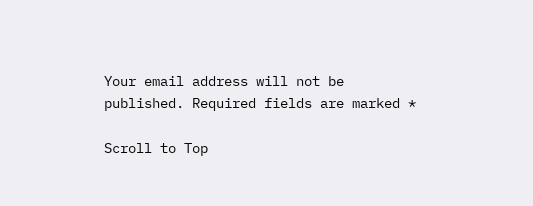Your email address will not be published. Required fields are marked *

Scroll to Top